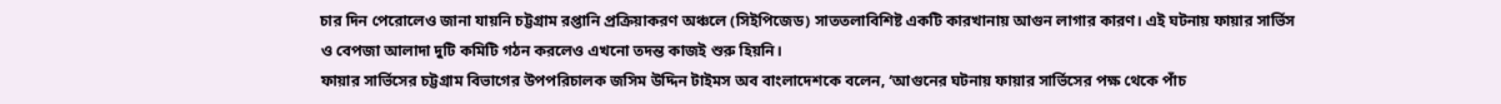চার দিন পেরোলেও জানা যায়নি চট্টগ্রাম রপ্তানি প্রক্রিয়াকরণ অঞ্চলে (সিইপিজেড) সাততলাবিশিষ্ট একটি কারখানায় আগুন লাগার কারণ। এই ঘটনায় ফায়ার সার্ভিস ও বেপজা আলাদা দুটি কমিটি গঠন করলেও এখনো তদন্ত কাজই শুরু হিয়নি।
ফায়ার সার্ভিসের চট্টগ্রাম বিভাগের উপপরিচালক জসিম উদ্দিন টাইমস অব বাংলাদেশকে বলেন, ‘আগুনের ঘটনায় ফায়ার সার্ভিসের পক্ষ থেকে পাঁচ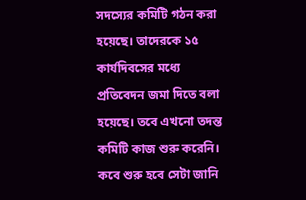সদস্যের কমিটি গঠন করা হয়েছে। তাদেরকে ১৫ কার্যদিবসের মধ্যে প্রতিবেদন জমা দিতে বলা হয়েছে। তবে এখনো তদন্ত কমিটি কাজ শুরু করেনি। কবে শুরু হবে সেটা জানি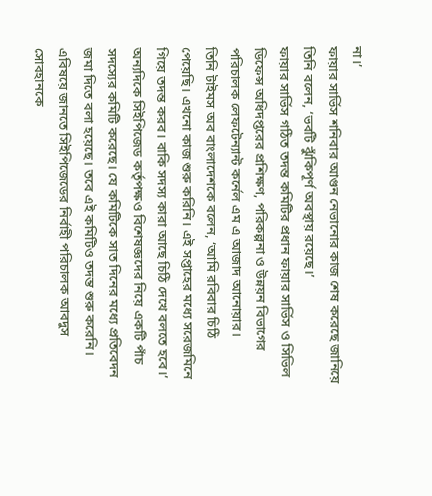না।’
ফায়ার সার্ভিস শনিবার আগুন নেভানোর কাজ শেষ করেছে জানিয়ে তিনি বলেন, ‘ভবটি ঝুঁকিপূর্ণ অবস্থায় রয়েছে।’
ফায়ার সার্ভিস গঠিত তদন্ত কমিটির প্রধান ফায়ার সার্ভিস ও সিভিল ডিফেন্স অধিদপ্তরের প্রশিক্ষণ, পরিকল্পনা ও উন্নয়ন বিভাগের পরিচালক লেফটেন্যান্ট কর্নেল এম এ আজাদ আনোয়ার।
তিনি টাইমস অব বাংলাদেশকে বলেন, ‘আমি রবিবার চিঠি পেয়েছি। এখনো কাজ শুরু করিনি। এই সপ্তাহের মধ্যে সরেজমিনে গিয়ে তদন্ত করব। বাকি সদস্য কারা আছে চিঠি দেখে বলতে হবে।’
অন্যদিকে সিইপিজেড কর্তৃপক্ষও বিশেষজ্ঞদের নিয়ে একটি পাঁচ সদস্যের কমিটি করেছে। যে কমিটিকে সাত দিনের মধ্যে প্রতিবেদন জমা দিতে বলা হয়েছে। তবে এই কমিটিও তদন্ত শুরু করেনি।
এবিষয়ে জানতে সিইপিজেডের নির্বাহী পরিচালক আবদুস সোবহানকে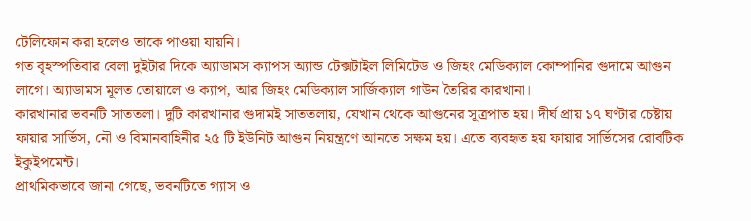টেলিফোন করা হলেও তাকে পাওয়া যায়নি।
গত বৃহস্পতিবার বেলা দুইটার দিকে অ্যাডামস ক্যাপস অ্যান্ড টেক্সটাইল লিমিটেড ও জিহং মেডিক্যাল কোম্পানির গুদামে আগুন লাগে। অ্যাডামস মূলত তোয়ালে ও ক্যাপ, আর জিহং মেডিক্যাল সার্জিক্যাল গাউন তৈরির কারখানা।
কারখানার ভবনটি সাততলা। দুটি কারখানার গুদামই সাততলায়, যেখান থেকে আগুনের সূত্রপাত হয়। দীর্ঘ প্রায় ১৭ ঘণ্টার চেষ্টায় ফায়ার সার্ভিস, নৌ ও বিমানবাহিনীর ২৫ টি ইউনিট আগুন নিয়ন্ত্রণে আনতে সক্ষম হয়। এতে ব্যবহৃত হয় ফায়ার সার্ভিসের রোবটিক ইকুইপমেন্ট।
প্রাথমিকভাবে জানা গেছে, ভবনটিতে গ্যাস ও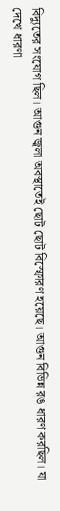বিদ্যুতের সংযোগ ছিল। আগুন জ্বলা অবস্থাতেই ছোট ছোট বিস্ফোরণ হয়েছে। আগুন বিভিন্ন রঙ ধারণ করছিল। যা দেখে ধারণা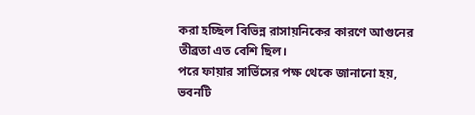করা হচ্ছিল বিভিন্ন রাসায়নিকের কারণে আগুনের তীব্রতা এত বেশি ছিল।
পরে ফায়ার সার্ভিসের পক্ষ থেকে জানানো হয়, ভবনটি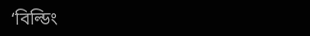‘বিল্ডিং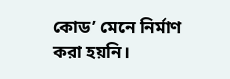কোড’ মেনে নির্মাণ করা হয়নি।